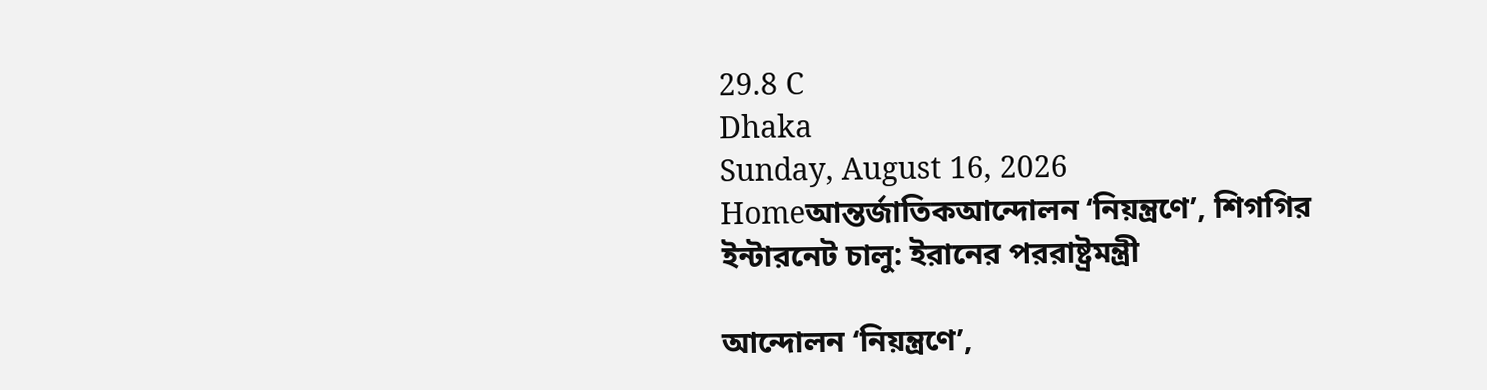29.8 C
Dhaka
Sunday, August 16, 2026
Homeআন্তর্জাতিকআন্দোলন ‘নিয়ন্ত্রণে’, শিগগির ইন্টারনেট চালু: ইরানের পররাষ্ট্রমন্ত্রী

আন্দোলন ‘নিয়ন্ত্রণে’,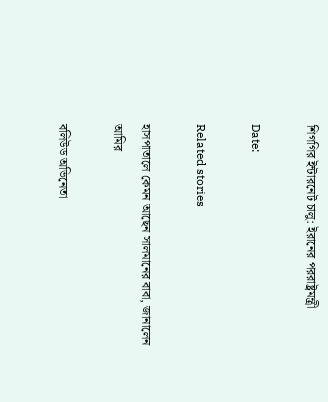শিগগির ইন্টারনেট চালু: ইরানের পররাষ্ট্রমন্ত্রী

Date:

Related stories

হাসপাতালে কেমন আছেন সালমানের বাবা, জানালেন আমির

বলিউড অভিনেতা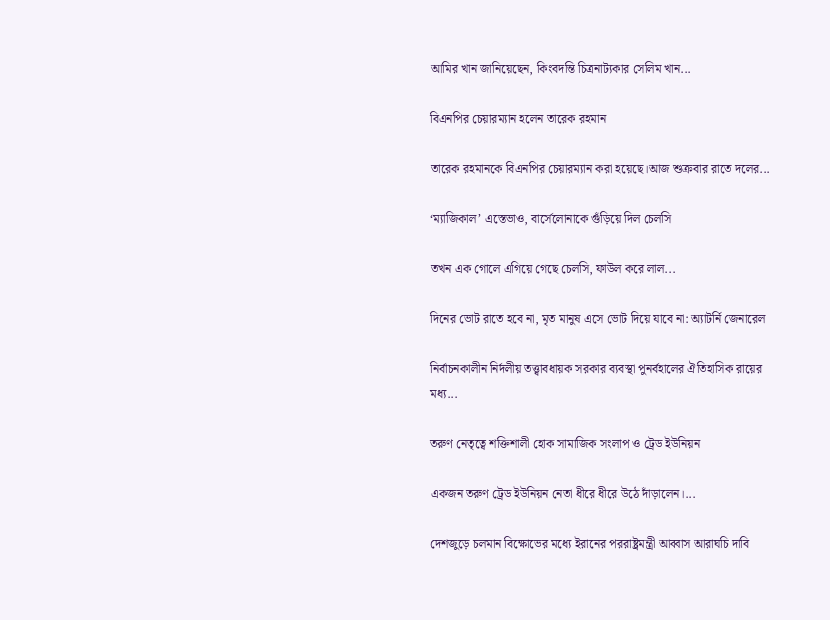আমির খান জানিয়েছেন, কিংবদন্তি চিত্রনাট্যকার সেলিম খান...

বিএনপির চেয়ারম্যান হলেন তারেক রহমান

তারেক রহমানকে বিএনপির চেয়ারম্যান করা হয়েছে।আজ শুক্রবার রাতে দলের...

‘ম্যাজিকাল’ এস্তেভাও, বার্সেলোনাকে গুঁড়িয়ে দিল চেলসি

তখন এক গোলে এগিয়ে গেছে চেলসি, ফাউল করে লাল...

দিনের ভোট রাতে হবে না, মৃত মানুষ এসে ভোট দিয়ে যাবে না: অ্যাটর্নি জেনারেল

নির্বাচনকালীন নির্দলীয় তত্ত্বাবধায়ক সরকার ব্যবস্থা পুনর্বহালের ঐতিহাসিক রায়ের মধ্য...

তরুণ নেতৃত্বে শক্তিশালী হোক সামাজিক সংলাপ ও ট্রেড ইউনিয়ন

একজন তরুণ ট্রেড ইউনিয়ন নেতা ধীরে ধীরে উঠে দাঁড়ালেন।...

দেশজুড়ে চলমান বিক্ষোভের মধ্যে ইরানের পররাষ্ট্রমন্ত্রী আব্বাস আরাঘচি দাবি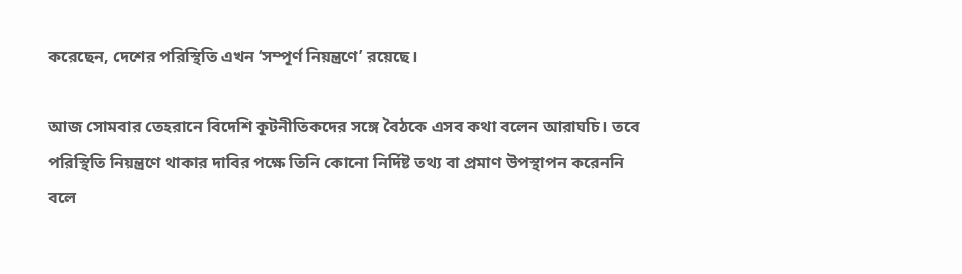করেছেন, দেশের পরিস্থিতি এখন ‘সম্পূর্ণ নিয়ন্ত্রণে’ রয়েছে।

আজ সোমবার তেহরানে বিদেশি কূটনীতিকদের সঙ্গে বৈঠকে এসব কথা বলেন আরাঘচি। তবে পরিস্থিতি নিয়ন্ত্রণে থাকার দাবির পক্ষে তিনি কোনো নির্দিষ্ট তথ্য বা প্রমাণ উপস্থাপন করেননি বলে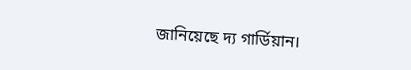জানিয়েছে দ্য গার্ডিয়ান।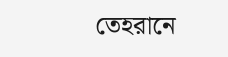তেহরানে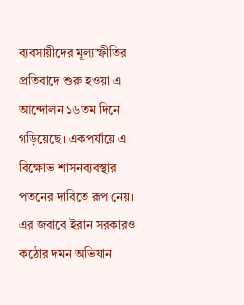ব্যবসায়ীদের মূল্যস্ফীতির প্রতিবাদে শুরু হওয়া এ আন্দোলন ১৬তম দিনে গড়িয়েছে। একপর্যায়ে এ বিক্ষোভ শাসনব্যবস্থার পতনের দাবিতে রূপ নেয়। এর জবাবে ইরান সরকারও কঠোর দমন অভিযান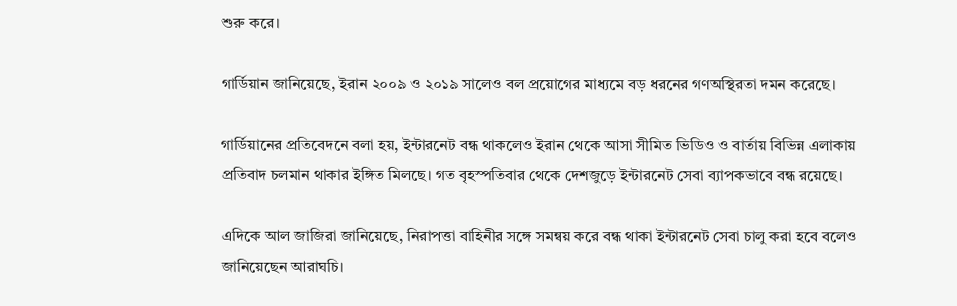শুরু করে।

গার্ডিয়ান জানিয়েছে, ইরান ২০০৯ ও ২০১৯ সালেও বল প্রয়োগের মাধ্যমে বড় ধরনের গণঅস্থিরতা দমন করেছে।

গার্ডিয়ানের প্রতিবেদনে বলা হয়, ইন্টারনেট বন্ধ থাকলেও ইরান থেকে আসা সীমিত ভিডিও ও বার্তায় বিভিন্ন এলাকায় প্রতিবাদ চলমান থাকার ইঙ্গিত মিলছে। গত বৃহস্পতিবার থেকে দেশজুড়ে ইন্টারনেট সেবা ব্যাপকভাবে বন্ধ রয়েছে।

এদিকে আল জাজিরা জানিয়েছে, নিরাপত্তা বাহিনীর সঙ্গে সমন্বয় করে বন্ধ থাকা ইন্টারনেট সেবা চালু করা হবে বলেও জানিয়েছেন আরাঘচি।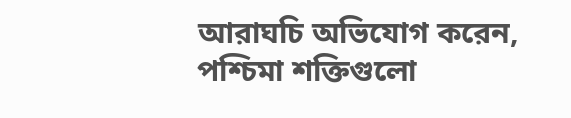আরাঘচি অভিযোগ করেন, পশ্চিমা শক্তিগুলো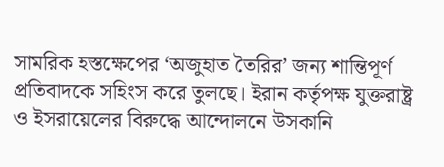সামরিক হস্তক্ষেপের ‘অজুহাত তৈরির’ জন্য শান্তিপূর্ণ প্রতিবাদকে সহিংস করে তুলছে। ইরান কর্তৃপক্ষ যুক্তরাষ্ট্র ও ইসরায়েলের বিরুদ্ধে আন্দোলনে উসকানি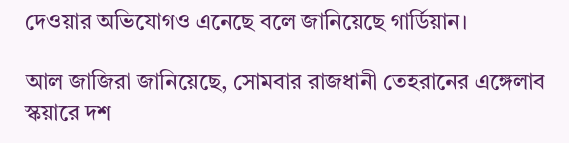দেওয়ার অভিযোগও এনেছে বলে জানিয়েছে গার্ডিয়ান।

আল জাজিরা জানিয়েছে, সোমবার রাজধানী তেহরানের এঙ্গেলাব স্কয়ারে দশ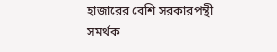হাজারের বেশি সরকারপন্থী সমর্থক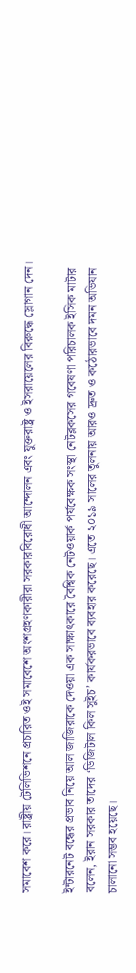সমাবেশ করে। রাষ্ট্রীয় টেলিভিশনে প্রচারিত ওই সমাবেশে অংশগ্রহণকারীরা সরকারবিরোধী আন্দোলন এবং যুক্তরাষ্ট্র ও ইসরায়েলের বিরুদ্ধে স্লোগান দেন।

ইন্টারনেট বন্ধের প্রভাব নিয়ে আল জাজিরাকে দেওয়া এক সাক্ষাৎকারে বৈশ্বিক নেটওয়ার্ক পর্যবেক্ষক সংস্থা নেটব্লকসের গবেষণা পরিচালক ইসিক মাটার বলেন, ইরান সরকার তাদের ‘ডিজিটাল কিল সুইচ’ কার্যকরভাবে ব্যবহার করেছে। এতে ২০১৯ সালের তুলনায় আরও দ্রুত ও কঠোরভাবে দমন অভিযান চালানো সম্ভব হয়েছে।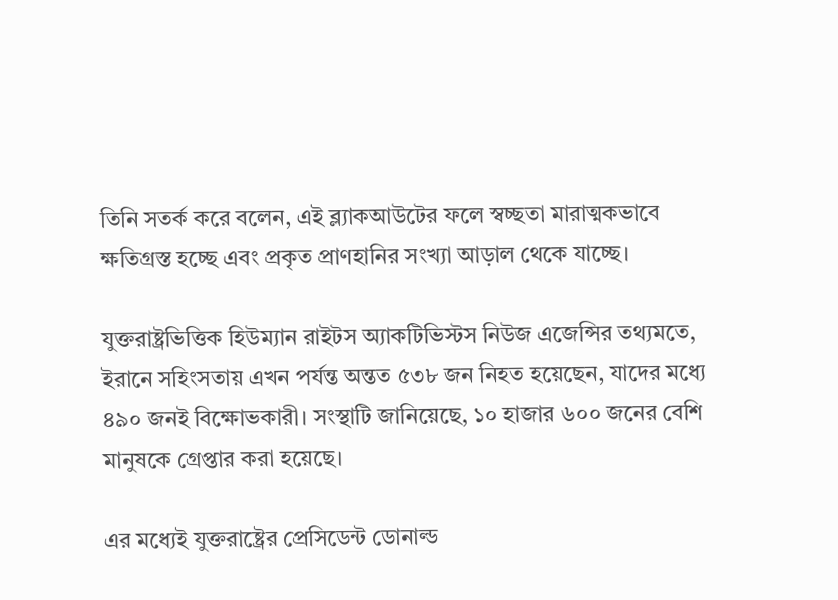তিনি সতর্ক করে বলেন, এই ব্ল্যাকআউটের ফলে স্বচ্ছতা মারাত্মকভাবে ক্ষতিগ্রস্ত হচ্ছে এবং প্রকৃত প্রাণহানির সংখ্যা আড়াল থেকে যাচ্ছে।

যুক্তরাষ্ট্রভিত্তিক হিউম্যান রাইটস অ্যাকটিভিস্টস নিউজ এজেন্সির তথ্যমতে, ইরানে সহিংসতায় এখন পর্যন্ত অন্তত ৫৩৮ জন নিহত হয়েছেন, যাদের মধ্যে ৪৯০ জনই বিক্ষোভকারী। সংস্থাটি জানিয়েছে, ১০ হাজার ৬০০ জনের বেশি মানুষকে গ্রেপ্তার করা হয়েছে।

এর মধ্যেই যুক্তরাষ্ট্রের প্রেসিডেন্ট ডোনাল্ড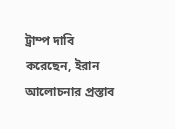ট্রাম্প দাবি করেছেন, ইরান আলোচনার প্রস্তাব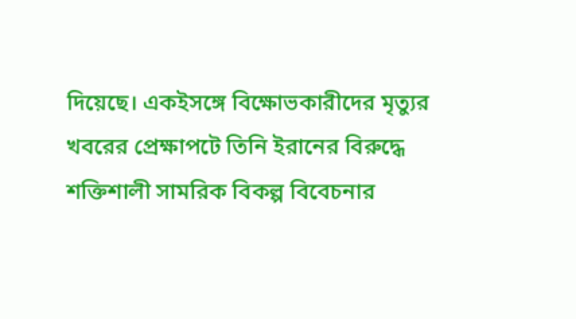দিয়েছে। একইসঙ্গে বিক্ষোভকারীদের মৃত্যুর খবরের প্রেক্ষাপটে তিনি ইরানের বিরুদ্ধে শক্তিশালী সামরিক বিকল্প বিবেচনার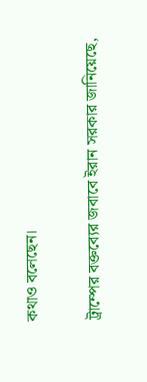কথাও বলেছেন।

ট্রাম্পের বক্তব্যের জবাবে ইরান সরকার জানিয়েছে,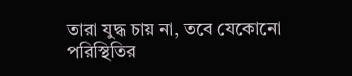তারা যুদ্ধ চায় না, তবে যেকোনো পরিস্থিতির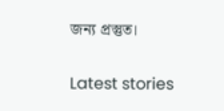জন্য প্রস্তুত।

Latest stories